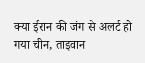क्या ईरान की जंग से अलर्ट हो गया चीन, ताइवान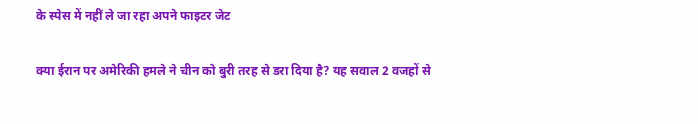के स्पेस में नहीं ले जा रहा अपने फाइटर जेट

क्या ईरान पर अमेरिकी हमले ने चीन को बुरी तरह से डरा दिया है? यह सवाल 2 वजहों से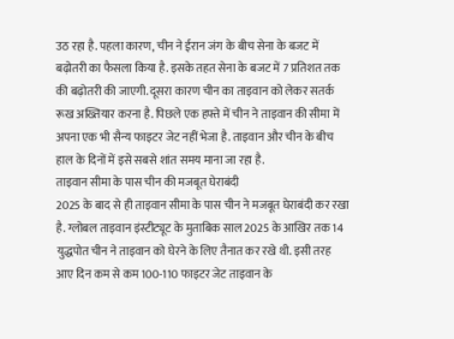उठ रहा है. पहला कारण, चीन ने ईरान जंग के बीच सेना के बजट में बढ़ोतरी का फैसला किया है. इसके तहत सेना के बजट में 7 प्रतिशत तक की बढ़ोतरी की जाएगी. दूसरा कारण चीन का ताइवान को लेकर सतर्क रूख अख्तियार करना है. पिछले एक हफ्ते में चीन ने ताइवान की सीमा में अपना एक भी सैन्य फाइटर जेट नहीं भेजा है. ताइवान और चीन के बीच हाल के दिनों में इसे सबसे शांत समय माना जा रहा है.
ताइवान सीमा के पास चीन की मजबूत घेराबंदी
2025 के बाद से ही ताइवान सीमा के पास चीन ने मजबूत घेराबंदी कर रखा है. ग्लोबल ताइवान इंस्टीट्यूट के मुताबिक साल 2025 के आखिर तक 14 युद्धपोत चीन ने ताइवान को घेरने के लिए तैनात कर रखे थी. इसी तरह आए दिन कम से कम 100-110 फाइटर जेट ताइवान के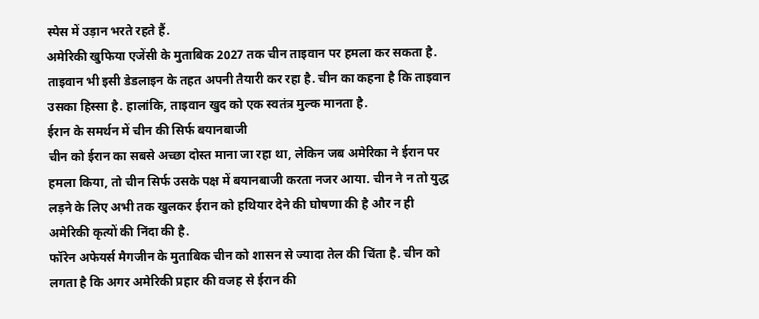स्पेस में उड़ान भरते रहते हैं.
अमेरिकी खुफिया एजेंसी के मुताबिक 2027 तक चीन ताइवान पर हमला कर सकता है. ताइवान भी इसी डेडलाइन के तहत अपनी तैयारी कर रहा है. चीन का कहना है कि ताइवान उसका हिस्सा है. हालांकि, ताइवान खुद को एक स्वतंत्र मुल्क मानता है.
ईरान के समर्थन में चीन की सिर्फ बयानबाजी
चीन को ईरान का सबसे अच्छा दोस्त माना जा रहा था, लेकिन जब अमेरिका ने ईरान पर हमला किया, तो चीन सिर्फ उसके पक्ष में बयानबाजी करता नजर आया. चीन ने न तो युद्ध लड़ने के लिए अभी तक खुलकर ईरान को हथियार देने की घोषणा की है और न ही अमेरिकी कृत्यों की निंदा की है.
फॉरेन अफेयर्स मैगजीन के मुताबिक चीन को शासन से ज्यादा तेल की चिंता है. चीन को लगता है कि अगर अमेरिकी प्रहार की वजह से ईरान की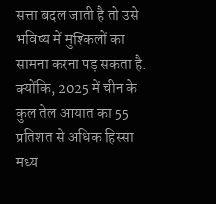सत्ता बदल जाती है तो उसे भविष्य में मुश्किलों का सामना करना पड़ सकता है. क्योंकि, 2025 में चीन के कुल तेल आयात का 55 प्रतिशत से अधिक हिस्सा मध्य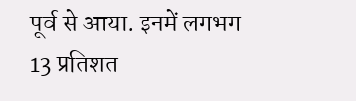पूर्व से आया. इनमें लगभग 13 प्रतिशत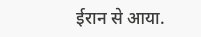ईरान से आया.